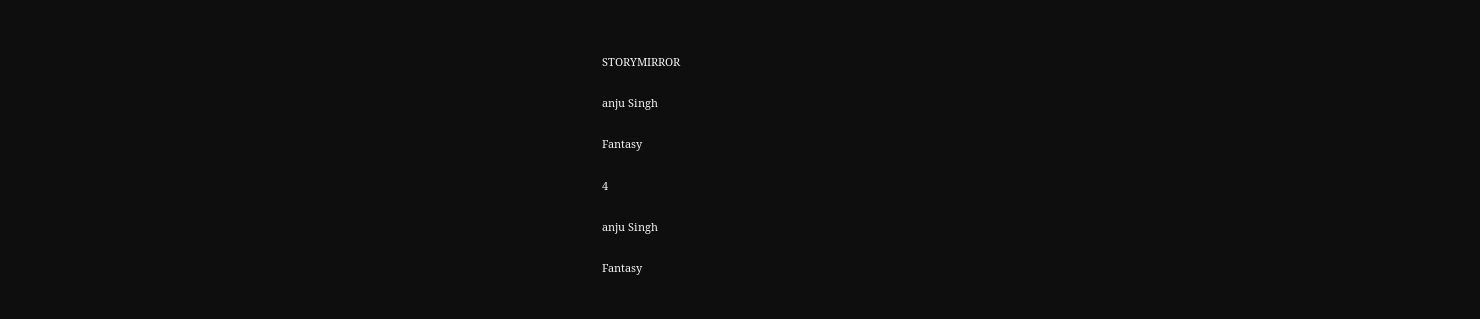STORYMIRROR

anju Singh

Fantasy

4

anju Singh

Fantasy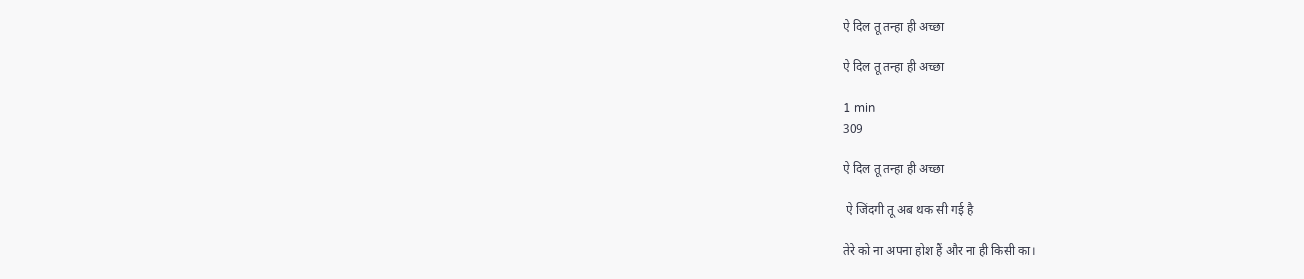ऐ दिल तू तन्हा ही अच्छा

ऐ दिल तू तन्हा ही अच्छा

1 min
309

ऐ दिल तू तन्हा ही अच्छा

 ऐ जिंदगी तू अब थक सी गई है

तेरे को ना अपना होश हैं और ना ही किसी का।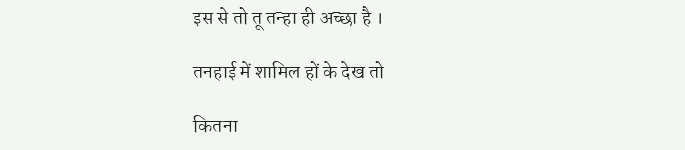इस से तो तू तन्हा ही अच्छा है ।

तनहाई में शामिल हों के देख तो

कितना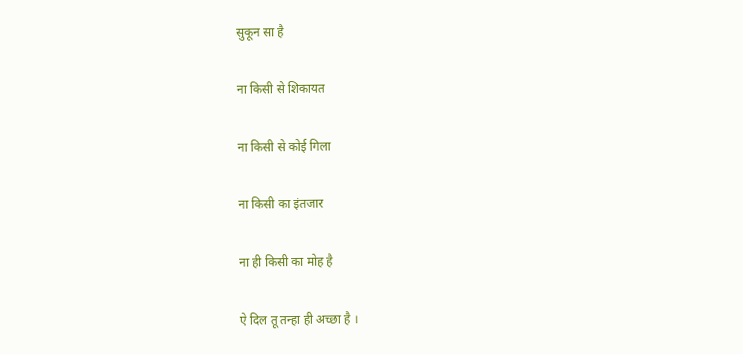सुकून सा है

ना किसी से शिकायत

ना किसी से कोई गिला

ना किसी का इंतजार

ना ही किसी का मोह है

ऐ दिल तू तन्हा ही अच्छा है ।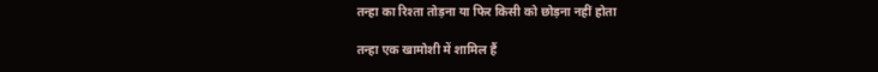तन्हा का रिश्ता तोड़ना या फिर किसी को छोड़ना नहीं होता

तन्हा एक खामोशी में शामिल हैं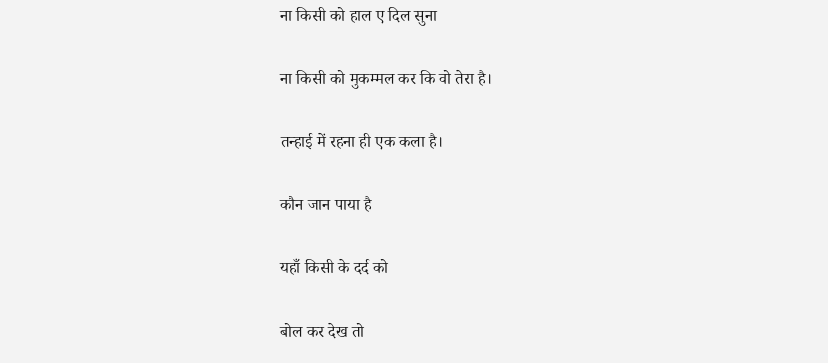ना किसी को हाल ए दिल सुना

ना किसी को मुकम्मल कर कि वो तेरा है।

तन्हाई में रहना ही एक कला है।

कौन जान पाया है

यहाँ किसी के दर्द को

बोल कर देख तो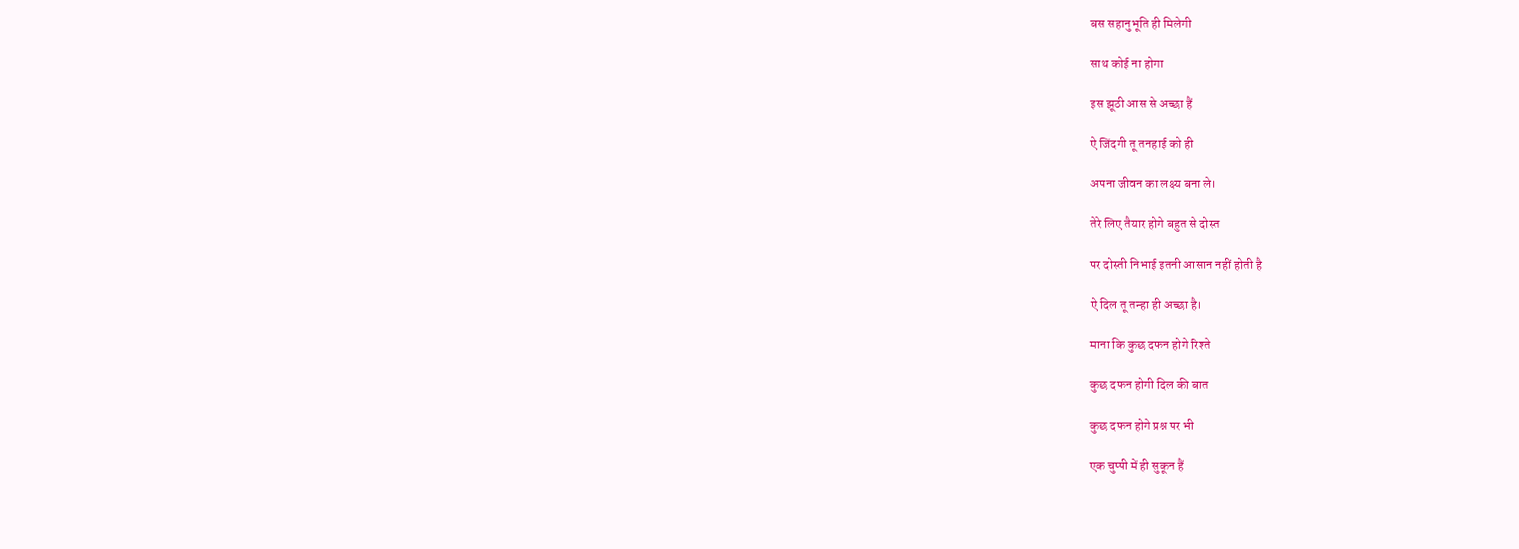बस सहानुभूति ही मिलेगी

साथ कोई ना होगा

इस झूठी आस से अच्छा हैं

ऐ जिंदगी तू तनहाई को ही

अपना जीवन का लक्ष्य बना ले।

तेरे लिए तैयार होगे बहुत से दोस्त

पर दोस्ती निभाई इतनी आसान नहीं होती है

ऐ दिल तू तन्हा ही अच्छा है।

माना कि कुछ दफन होगे रिश्ते

कुछ दफन होगी दिल की बात

कुछ दफन होगे प्रश्न पर भी

एक चुप्पी में ही सुकून हैं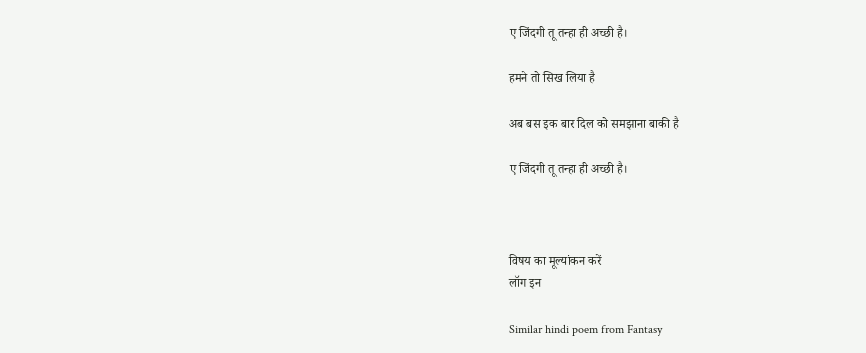ए जिंदगी तू तन्हा ही अच्छी है।

हमने तो सिख लिया है

अब बस इक बार दिल को समझाना बाकी है

ए जिंदगी तू तन्हा ही अच्छी है।



विषय का मूल्यांकन करें
लॉग इन

Similar hindi poem from Fantasy